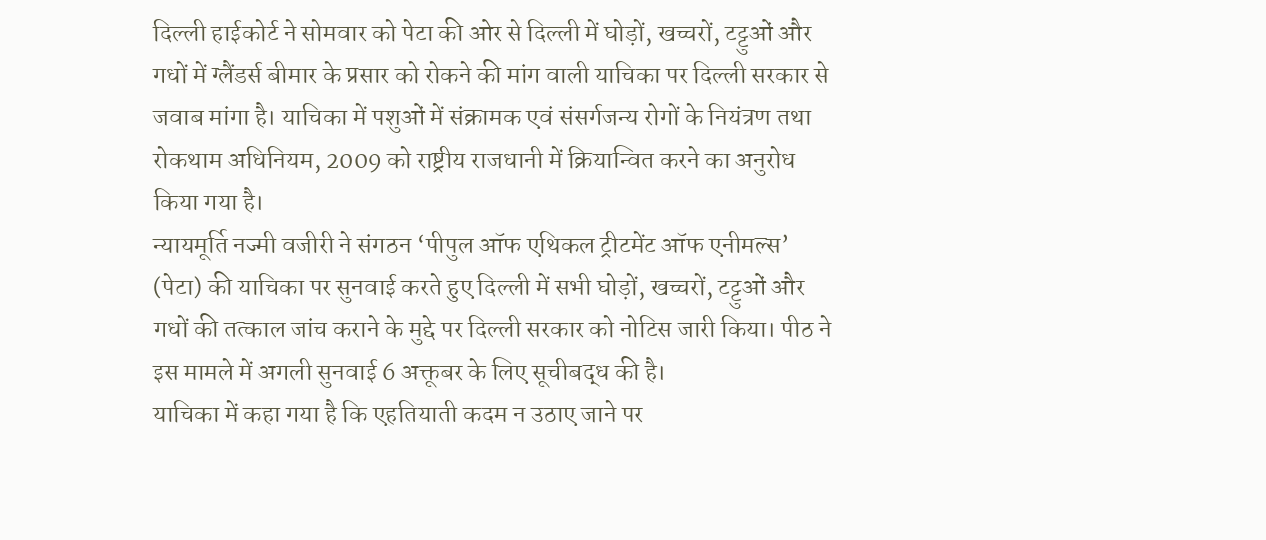दिल्ली हाईकोर्ट ने सोमवार को पेटा की ओर से दिल्ली में घोड़ों, खच्चरों, टट्टुओं और गधों में ग्लैंडर्स बीमार के प्रसार को रोकने की मांग वाली याचिका पर दिल्ली सरकार से जवाब मांगा है। याचिका में पशुओं में संक्रामक एवं संसर्गजन्य रोगों के नियंत्रण तथा रोकथाम अधिनियम, 2009 को राष्ट्रीय राजधानी में क्रियान्वित करने का अनुरोध किया गया है।
न्यायमूर्ति नज्मी वजीरी ने संगठन ‘पीपुल ऑफ एथिकल ट्रीटमेंट ऑफ एनीमल्स’ (पेटा) की याचिका पर सुनवाई करते हुए दिल्ली में सभी घोड़ों, खच्चरों, टट्टुओं और गधों की तत्काल जांच कराने के मुद्दे पर दिल्ली सरकार को नोटिस जारी किया। पीठ ने इस मामले में अगली सुनवाई 6 अक्तूबर के लिए सूचीबद्ध की है।
याचिका में कहा गया है कि एहतियाती कदम न उठाए जाने पर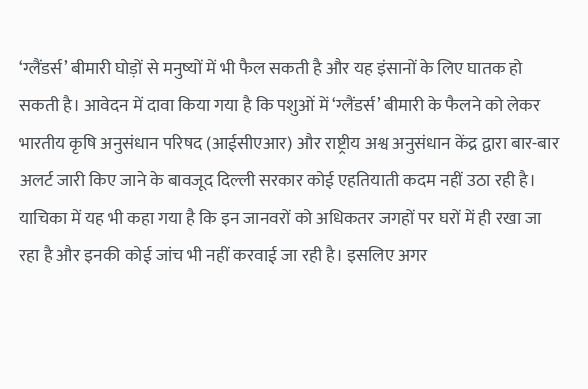‘ग्लैंडर्स’ बीमारी घोड़ों से मनुष्यों में भी फैल सकती है और यह इंसानों के लिए घातक हो सकती है। आवेदन में दावा किया गया है कि पशुओं में ‘ग्लैंडर्स’ बीमारी के फैलने को लेकर भारतीय कृषि अनुसंधान परिषद (आईसीएआर) और राष्ट्रीय अश्व अनुसंधान केंद्र द्वारा बार-बार अलर्ट जारी किए जाने के बावजूद दिल्ली सरकार कोई एहतियाती कदम नहीं उठा रही है।
याचिका में यह भी कहा गया है कि इन जानवरों को अधिकतर जगहों पर घरों में ही रखा जा रहा है और इनकी कोई जांच भी नहीं करवाई जा रही है। इसलिए अगर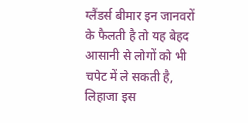ग्लैंडर्स बीमार इन जानवरों के फैलती है तो यह बेहद आसानी से लोगों को भी चपेट में ले सकती है, लिहाजा इस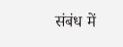संबंध में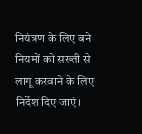नियंत्रण के लिए बने नियमों को सख्ती से लागू करवाने के लिए निर्देश दिए जाएं।